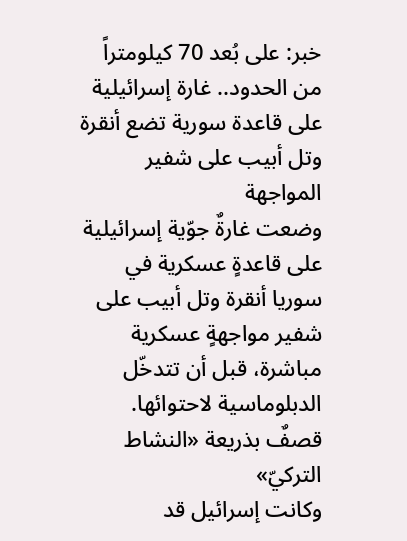خبر: على بُعد 70 كيلومتراً من الحدود.. غارة إسرائيلية على قاعدة سورية تضع أنقرة وتل أبيب على شفير المواجهة
وضعت غارةٌ جوّية إسرائيلية على قاعدةٍ عسكرية في سوريا أنقرة وتل أبيب على شفير مواجهةٍ عسكرية مباشرة، قبل أن تتدخّل الدبلوماسية لاحتوائها.
قصفٌ بذريعة «النشاط التركيّ»
وكانت إسرائيل قد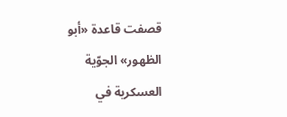قصفت قاعدة «أبو الظهور» الجوّية العسكرية في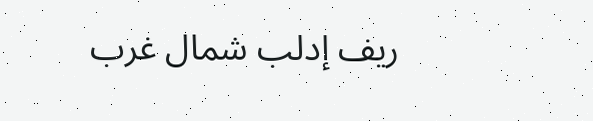ريف إدلب شمال غرب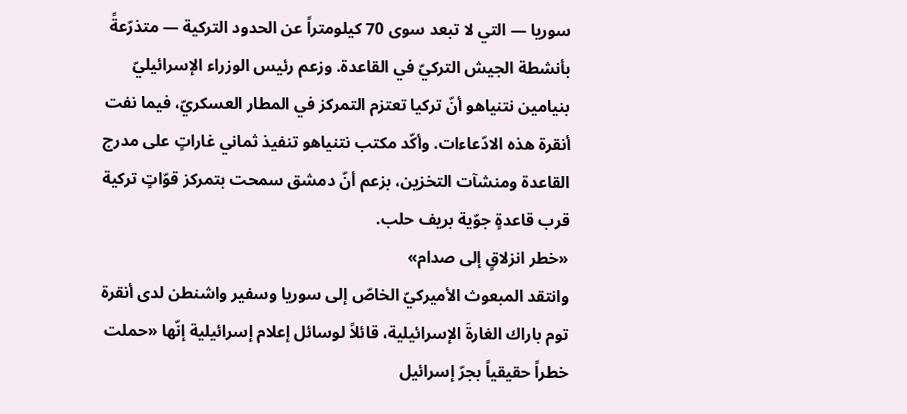سوريا — التي لا تبعد سوى 70 كيلومتراً عن الحدود التركية — متذرّعةً بأنشطة الجيش التركيّ في القاعدة. وزعم رئيس الوزراء الإسرائيليّ بنيامين نتنياهو أنّ تركيا تعتزم التمركز في المطار العسكريّ، فيما نفت أنقرة هذه الادّعاءات. وأكّد مكتب نتنياهو تنفيذ ثماني غاراتٍ على مدرج القاعدة ومنشآت التخزين، بزعم أنّ دمشق سمحت بتمركز قوّاتٍ تركية قرب قاعدةٍ جوّية بريف حلب.
«خطر انزلاقٍ إلى صدام»
وانتقد المبعوث الأميركيّ الخاصّ إلى سوريا وسفير واشنطن لدى أنقرة توم باراك الغارةَ الإسرائيلية، قائلاً لوسائل إعلام إسرائيلية إنّها «حملت خطراً حقيقياً بجرّ إسرائيل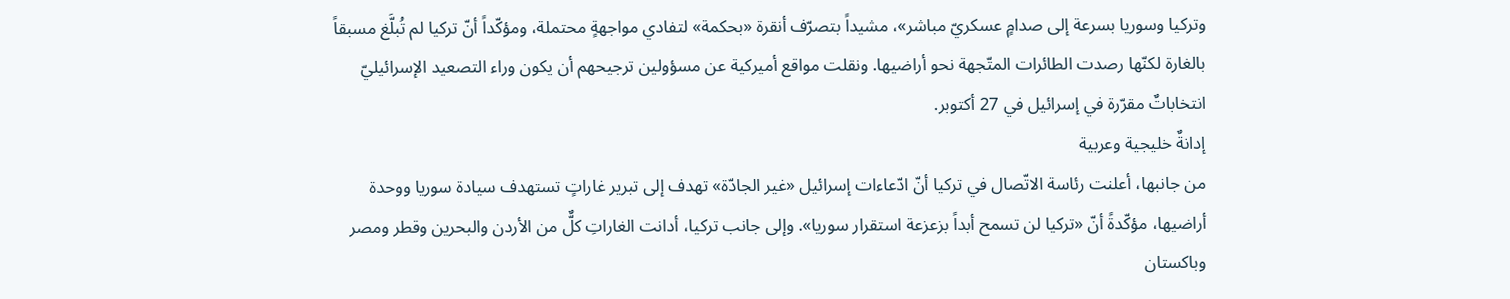وتركيا وسوريا بسرعة إلى صدامٍ عسكريّ مباشر»، مشيداً بتصرّف أنقرة «بحكمة» لتفادي مواجهةٍ محتملة، ومؤكّداً أنّ تركيا لم تُبلَّغ مسبقاً بالغارة لكنّها رصدت الطائرات المتّجهة نحو أراضيها. ونقلت مواقع أميركية عن مسؤولين ترجيحهم أن يكون وراء التصعيد الإسرائيليّ انتخاباتٌ مقرّرة في إسرائيل في 27 أكتوبر.
إدانةٌ خليجية وعربية
من جانبها، أعلنت رئاسة الاتّصال في تركيا أنّ ادّعاءات إسرائيل «غير الجادّة» تهدف إلى تبرير غاراتٍ تستهدف سيادة سوريا ووحدة أراضيها، مؤكّدةً أنّ «تركيا لن تسمح أبداً بزعزعة استقرار سوريا». وإلى جانب تركيا، أدانت الغاراتِ كلٌّ من الأردن والبحرين وقطر ومصر وباكستان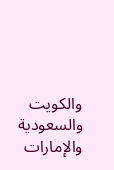والكويت والسعودية والإمارات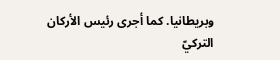وبريطانيا. كما أجرى رئيس الأركان التركيّ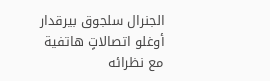الجنرال سلجوق بيرقدار أوغلو اتصالاتٍ هاتفية مع نظرائه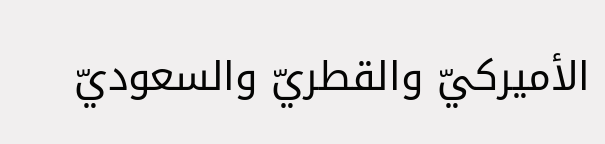الأميركيّ والقطريّ والسعوديّ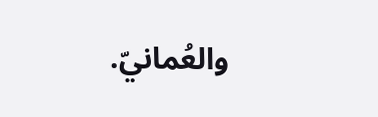والعُمانيّ.